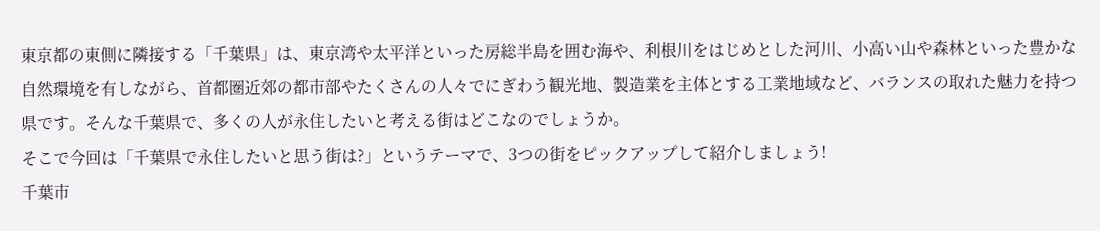東京都の東側に隣接する「千葉県」は、東京湾や太平洋といった房総半島を囲む海や、利根川をはじめとした河川、小高い山や森林といった豊かな自然環境を有しながら、首都圏近郊の都市部やたくさんの人々でにぎわう観光地、製造業を主体とする工業地域など、バランスの取れた魅力を持つ県です。そんな千葉県で、多くの人が永住したいと考える街はどこなのでしょうか。
そこで今回は「千葉県で永住したいと思う街は?」というテーマで、3つの街をピックアップして紹介しましょう!
千葉市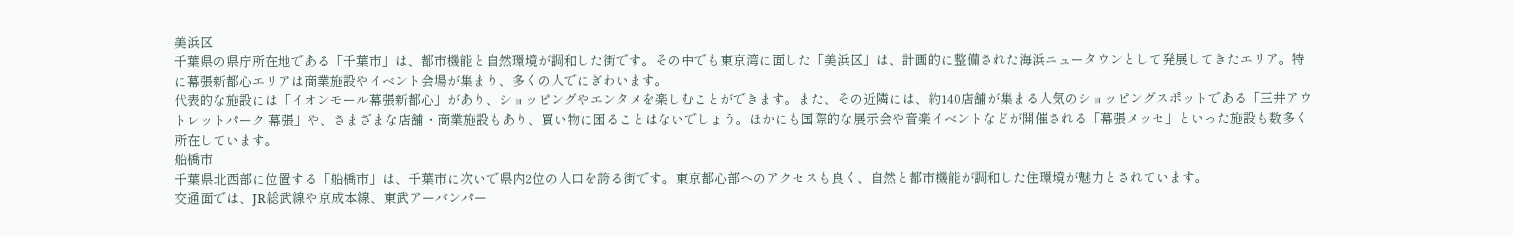美浜区
千葉県の県庁所在地である「千葉市」は、都市機能と自然環境が調和した街です。その中でも東京湾に面した「美浜区」は、計画的に整備された海浜ニュータウンとして発展してきたエリア。特に幕張新都心エリアは商業施設やイベント会場が集まり、多くの人でにぎわいます。
代表的な施設には「イオンモール幕張新都心」があり、ショッピングやエンタメを楽しむことができます。また、その近隣には、約140店舗が集まる人気のショッピングスポットである「三井アウトレットパーク 幕張」や、さまざまな店舗・商業施設もあり、買い物に困ることはないでしょう。ほかにも国際的な展示会や音楽イベントなどが開催される「幕張メッセ」といった施設も数多く所在しています。
船橋市
千葉県北西部に位置する「船橋市」は、千葉市に次いで県内2位の人口を誇る街です。東京都心部へのアクセスも良く、自然と都市機能が調和した住環境が魅力とされています。
交通面では、JR総武線や京成本線、東武アーバンパー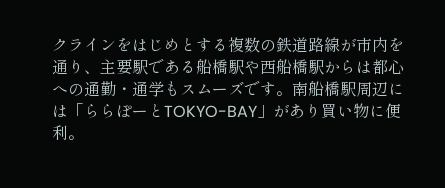クラインをはじめとする複数の鉄道路線が市内を通り、主要駅である船橋駅や西船橋駅からは都心への通勤・通学もスムーズです。南船橋駅周辺には「ららぽーとTOKYO-BAY」があり買い物に便利。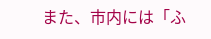また、市内には「ふ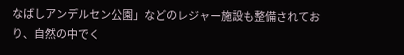なばしアンデルセン公園」などのレジャー施設も整備されており、自然の中でく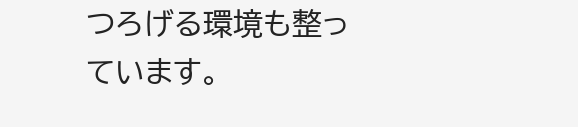つろげる環境も整っています。